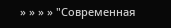» » » » "Современная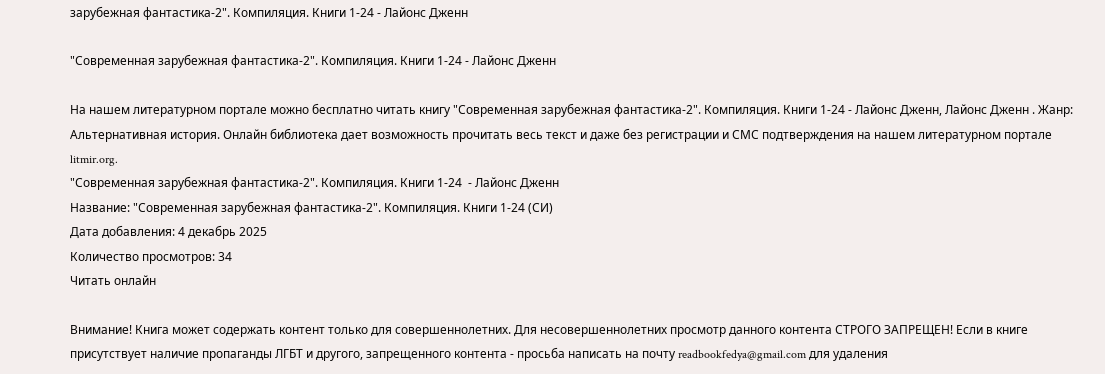зарубежная фантастика-2". Компиляция. Книги 1-24 - Лайонс Дженн

"Современная зарубежная фантастика-2". Компиляция. Книги 1-24 - Лайонс Дженн

На нашем литературном портале можно бесплатно читать книгу "Современная зарубежная фантастика-2". Компиляция. Книги 1-24 - Лайонс Дженн, Лайонс Дженн . Жанр: Альтернативная история. Онлайн библиотека дает возможность прочитать весь текст и даже без регистрации и СМС подтверждения на нашем литературном портале litmir.org.
"Современная зарубежная фантастика-2". Компиляция. Книги 1-24  - Лайонс Дженн
Название: "Современная зарубежная фантастика-2". Компиляция. Книги 1-24 (СИ)
Дата добавления: 4 декабрь 2025
Количество просмотров: 34
Читать онлайн

Внимание! Книга может содержать контент только для совершеннолетних. Для несовершеннолетних просмотр данного контента СТРОГО ЗАПРЕЩЕН! Если в книге присутствует наличие пропаганды ЛГБТ и другого, запрещенного контента - просьба написать на почту readbookfedya@gmail.com для удаления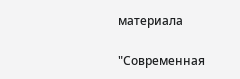материала

"Современная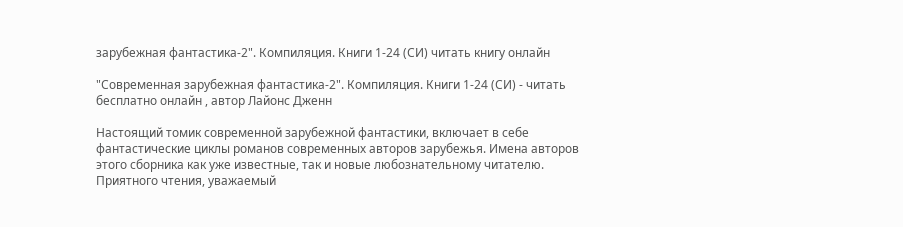зарубежная фантастика-2". Компиляция. Книги 1-24 (СИ) читать книгу онлайн

"Современная зарубежная фантастика-2". Компиляция. Книги 1-24 (СИ) - читать бесплатно онлайн , автор Лайонс Дженн

Настоящий томик современной зарубежной фантастики, включает в себе фантастические циклы романов современных авторов зарубежья. Имена авторов этого сборника как уже известные, так и новые любознательному читателю. Приятного чтения, уважаемый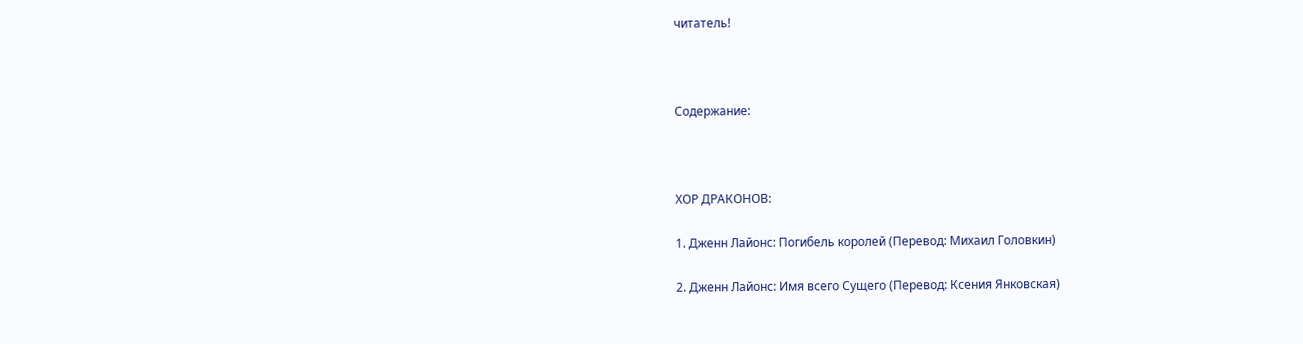читатель!



Содержание:



ХОР ДРАКОНОВ:

1. Дженн Лайонс: Погибель королей (Перевод: Михаил Головкин)

2. Дженн Лайонс: Имя всего Сущего (Перевод: Ксения Янковская)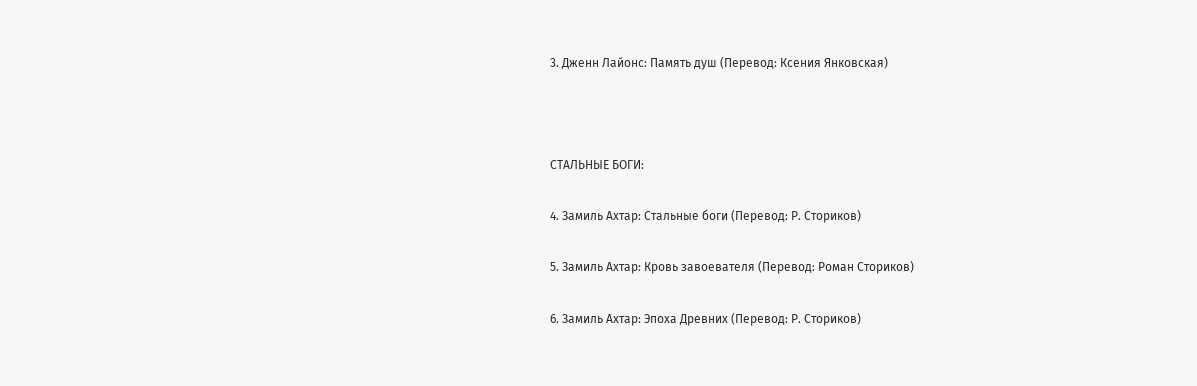3. Дженн Лайонс: Память душ (Перевод: Ксения Янковская)



СТАЛЬНЫЕ БОГИ:

4. Замиль Ахтар: Стальные боги (Перевод: Р. Сториков)

5. Замиль Ахтар: Кровь завоевателя (Перевод: Роман Сториков)

6. Замиль Ахтар: Эпоха Древних (Перевод: Р. Сториков)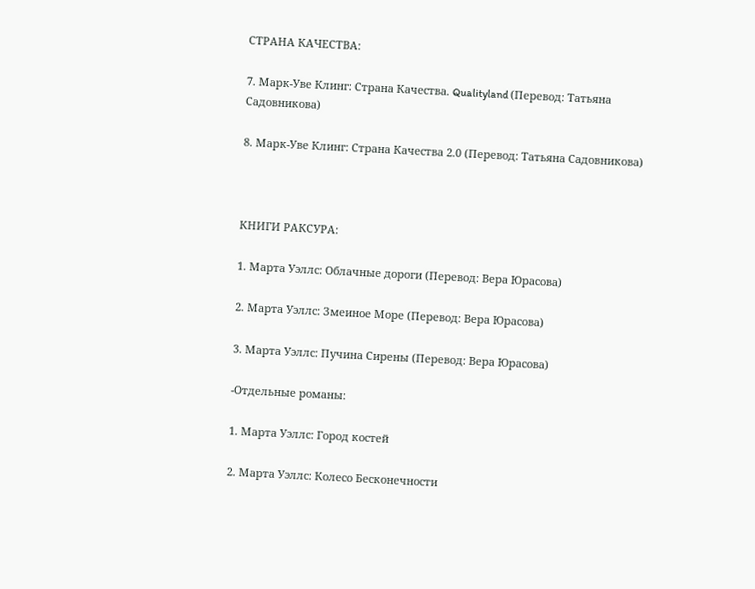СТРАНА КАЧЕСТВА:

7. Марк-Уве Клинг: Страна Качества. Qualityland (Перевод: Татьяна Садовникова)

8. Марк-Уве Клинг: Страна Качества 2.0 (Перевод: Татьяна Садовникова)



КНИГИ РАКСУРА:

1. Марта Уэллс: Облачные дороги (Перевод: Вера Юрасова)

2. Марта Уэллс: Змеиное Море (Перевод: Вера Юрасова)

3. Марта Уэллс: Пучина Сирены (Перевод: Вера Юрасова)

-Отдельные романы:

1. Марта Уэллс: Город костей

2. Марта Уэллс: Колесо Бесконечности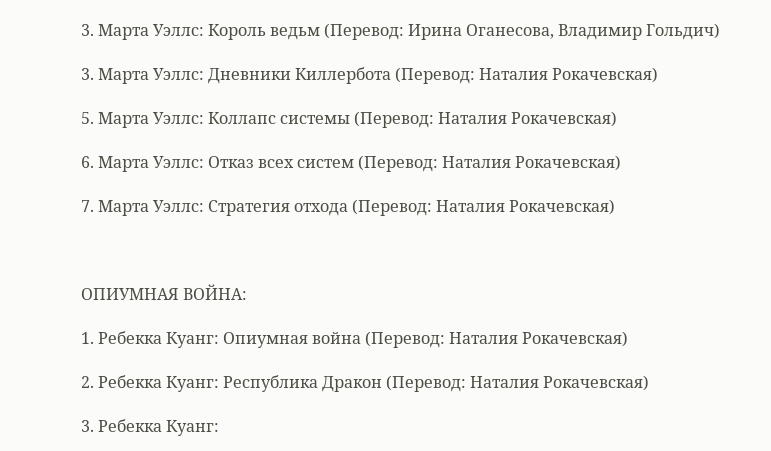3. Марта Уэллс: Король ведьм (Перевод: Ирина Оганесова, Владимир Гольдич)

3. Марта Уэллс: Дневники Киллербота (Перевод: Наталия Рокачевская)

5. Марта Уэллс: Коллапс системы (Перевод: Наталия Рокачевская)

6. Марта Уэллс: Отказ всех систем (Перевод: Наталия Рокачевская)

7. Марта Уэллс: Стратегия отхода (Перевод: Наталия Рокачевская)



ОПИУМНАЯ ВОЙНА:

1. Ребекка Куанг: Опиумная война (Перевод: Наталия Рокачевская)

2. Ребекка Куанг: Республика Дракон (Перевод: Наталия Рокачевская)

3. Ребекка Куанг: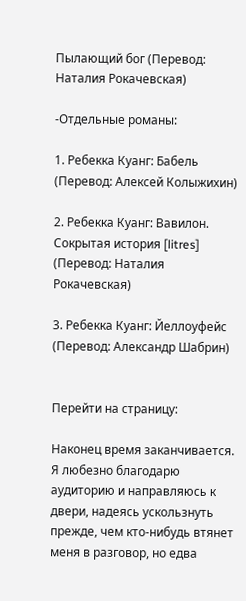Пылающий бог (Перевод: Наталия Рокачевская)

-Отдельные романы:

1. Ребекка Куанг: Бабель (Перевод: Алексей Колыжихин)

2. Ребекка Куанг: Вавилон. Сокрытая история [litres] (Перевод: Наталия Рокачевская)

3. Ребекка Куанг: Йеллоуфейс (Перевод: Александр Шабрин)


Перейти на страницу:

Наконец время заканчивается. Я любезно благодарю аудиторию и направляюсь к двери, надеясь ускользнуть прежде, чем кто-нибудь втянет меня в разговор, но едва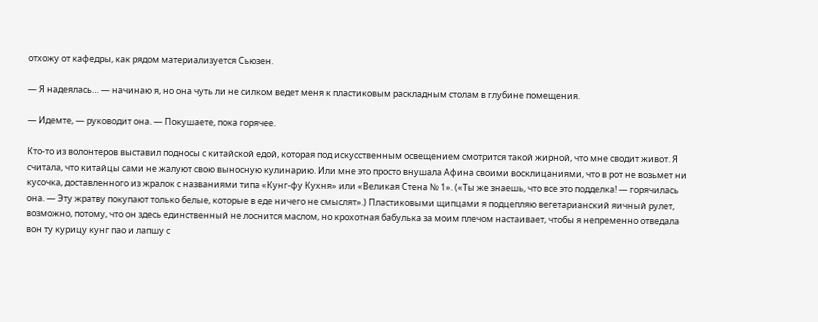отхожу от кафедры, как рядом материализуется Сьюзен.

— Я надеялась… — начинаю я, но она чуть ли не силком ведет меня к пластиковым раскладным столам в глубине помещения.

— Идемте, — руководит она. — Покушаете, пока горячее.

Кто-то из волонтеров выставил подносы с китайской едой, которая под искусственным освещением смотрится такой жирной, что мне сводит живот. Я считала, что китайцы сами не жалуют свою выносную кулинарию. Или мне это просто внушала Афина своими восклицаниями, что в рот не возьмет ни кусочка, доставленного из жралок с названиями типа «Кунг-фу Кухня» или «Великая Стена № 1». («Ты же знаешь, что все это подделка! — горячилась она. — Эту жратву покупают только белые, которые в еде ничего не смыслят».) Пластиковыми щипцами я подцепляю вегетарианский яичный рулет, возможно, потому, что он здесь единственный не лоснится маслом, но крохотная бабулька за моим плечом настаивает, чтобы я непременно отведала вон ту курицу кунг пао и лапшу с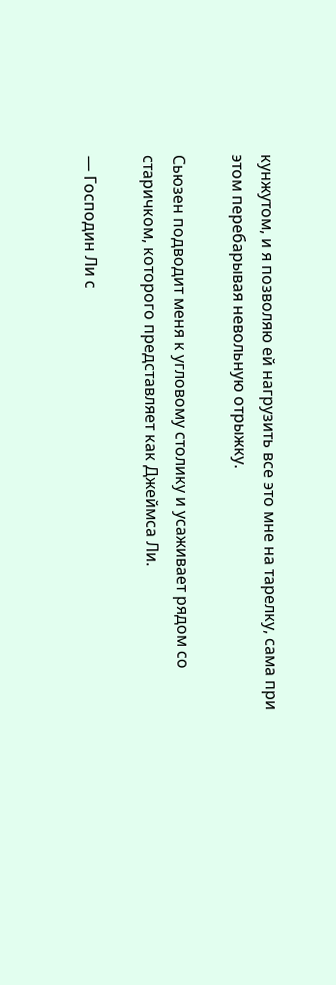кунжутом, и я позволяю ей нагрузить все это мне на тарелку, сама при этом перебарывая невольную отрыжку.

Сьюзен подводит меня к угловому столику и усаживает рядом со старичком, которого представляет как Джеймса Ли.

— Господин Ли с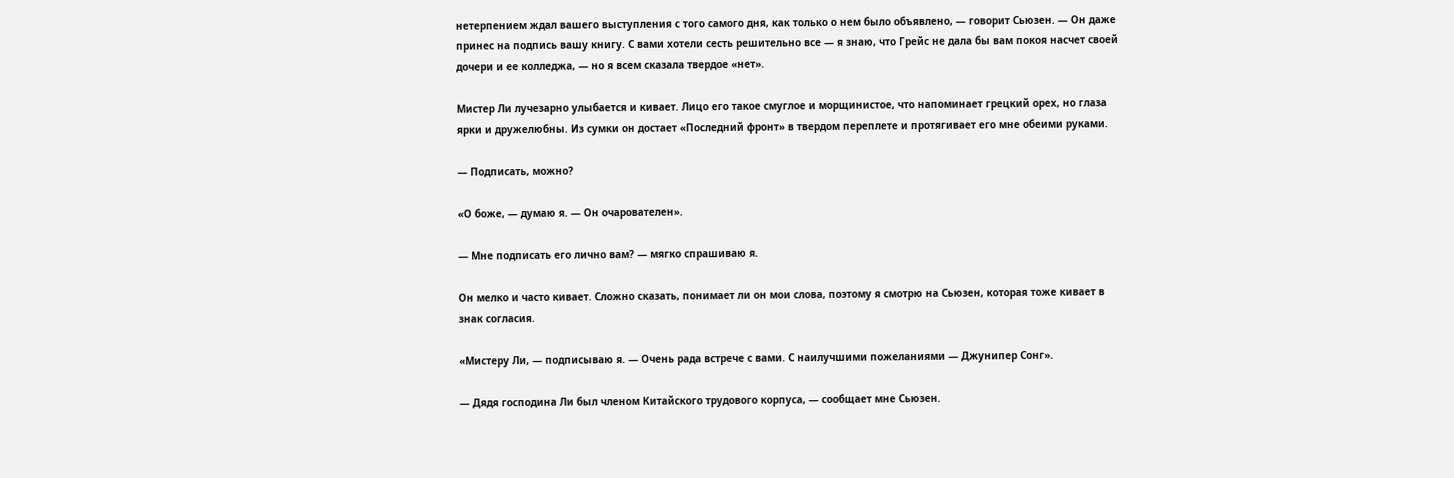нетерпением ждал вашего выступления с того самого дня, как только о нем было объявлено, — говорит Сьюзен. — Он даже принес на подпись вашу книгу. С вами хотели сесть решительно все — я знаю, что Грейс не дала бы вам покоя насчет своей дочери и ее колледжа, — но я всем сказала твердое «нет».

Мистер Ли лучезарно улыбается и кивает. Лицо его такое смуглое и морщинистое, что напоминает грецкий орех, но глаза ярки и дружелюбны. Из сумки он достает «Последний фронт» в твердом переплете и протягивает его мне обеими руками.

— Подписать, можно?

«О боже, — думаю я. — Он очарователен».

— Мне подписать его лично вам? — мягко спрашиваю я.

Он мелко и часто кивает. Сложно сказать, понимает ли он мои слова, поэтому я смотрю на Сьюзен, которая тоже кивает в знак согласия.

«Мистеру Ли, — подписываю я. — Очень рада встрече с вами. С наилучшими пожеланиями — Джунипер Сонг».

— Дядя господина Ли был членом Китайского трудового корпуса, — сообщает мне Сьюзен.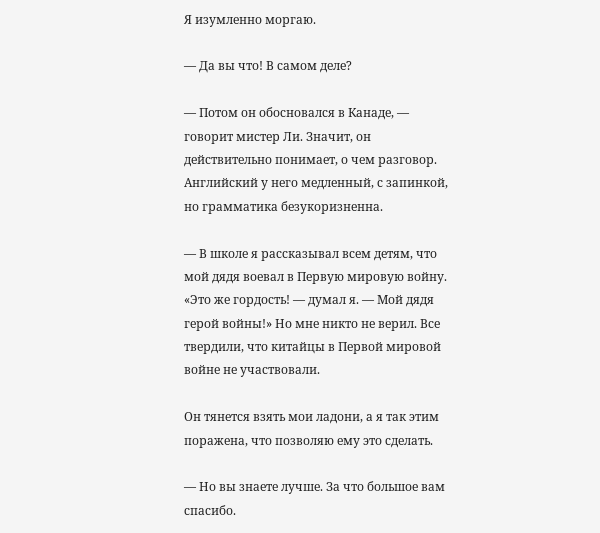Я изумленно моргаю.

— Да вы что! В самом деле?

— Потом он обосновался в Канаде, — говорит мистер Ли. Значит, он действительно понимает, о чем разговор. Английский у него медленный, с запинкой, но грамматика безукоризненна.

— В школе я рассказывал всем детям, что мой дядя воевал в Первую мировую войну. «Это же гордость! — думал я. — Мой дядя герой войны!» Но мне никто не верил. Все твердили, что китайцы в Первой мировой войне не участвовали.

Он тянется взять мои ладони, а я так этим поражена, что позволяю ему это сделать.

— Но вы знаете лучше. За что большое вам спасибо.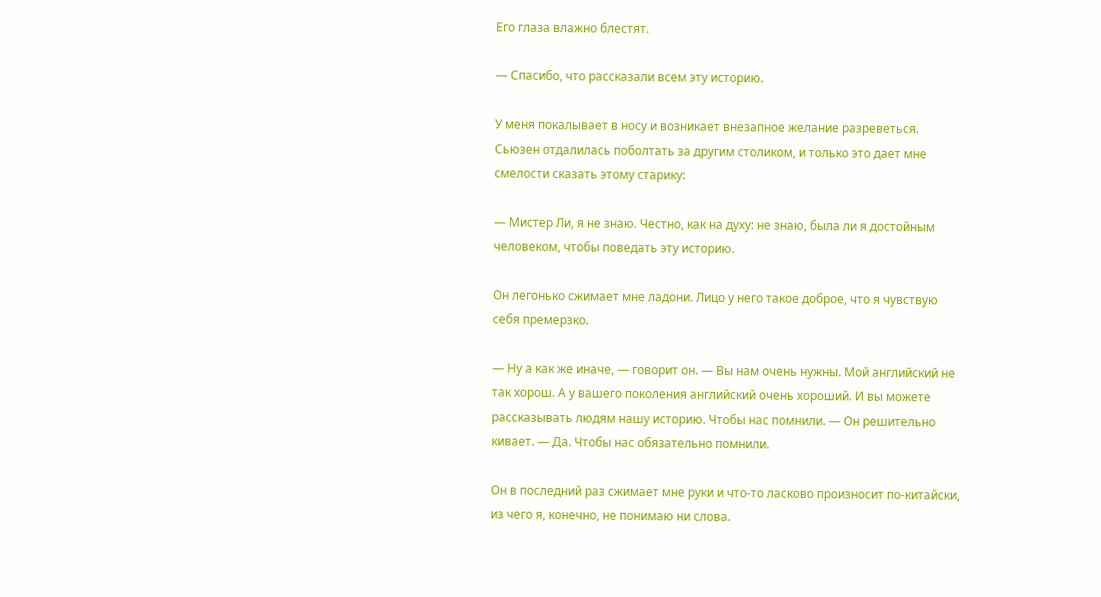Его глаза влажно блестят.

— Спасибо, что рассказали всем эту историю.

У меня покалывает в носу и возникает внезапное желание разреветься. Сьюзен отдалилась поболтать за другим столиком, и только это дает мне смелости сказать этому старику:

— Мистер Ли, я не знаю. Честно, как на духу: не знаю, была ли я достойным человеком, чтобы поведать эту историю.

Он легонько сжимает мне ладони. Лицо у него такое доброе, что я чувствую себя премерзко.

— Ну а как же иначе, — говорит он. — Вы нам очень нужны. Мой английский не так хорош. А у вашего поколения английский очень хороший. И вы можете рассказывать людям нашу историю. Чтобы нас помнили. — Он решительно кивает. — Да. Чтобы нас обязательно помнили.

Он в последний раз сжимает мне руки и что-то ласково произносит по-китайски, из чего я, конечно, не понимаю ни слова.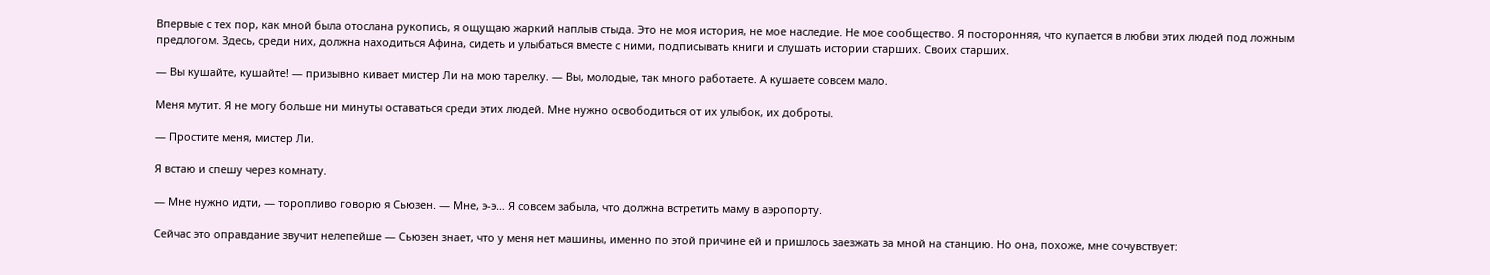Впервые с тех пор, как мной была отослана рукопись, я ощущаю жаркий наплыв стыда. Это не моя история, не мое наследие. Не мое сообщество. Я посторонняя, что купается в любви этих людей под ложным предлогом. Здесь, среди них, должна находиться Афина, сидеть и улыбаться вместе с ними, подписывать книги и слушать истории старших. Своих старших.

— Вы кушайте, кушайте! — призывно кивает мистер Ли на мою тарелку. — Вы, молодые, так много работаете. А кушаете совсем мало.

Меня мутит. Я не могу больше ни минуты оставаться среди этих людей. Мне нужно освободиться от их улыбок, их доброты.

— Простите меня, мистер Ли.

Я встаю и спешу через комнату.

— Мне нужно идти, — торопливо говорю я Сьюзен. — Мне, э-э… Я совсем забыла, что должна встретить маму в аэропорту.

Сейчас это оправдание звучит нелепейше — Сьюзен знает, что у меня нет машины, именно по этой причине ей и пришлось заезжать за мной на станцию. Но она, похоже, мне сочувствует: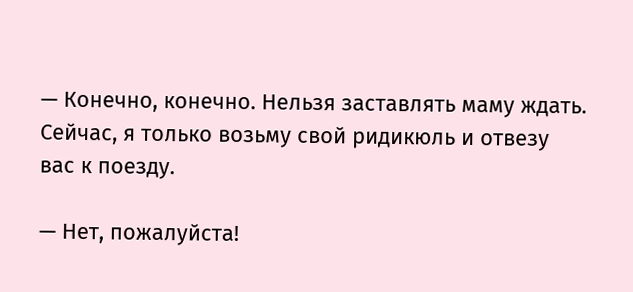— Конечно, конечно. Нельзя заставлять маму ждать. Сейчас, я только возьму свой ридикюль и отвезу вас к поезду.

— Нет, пожалуйста!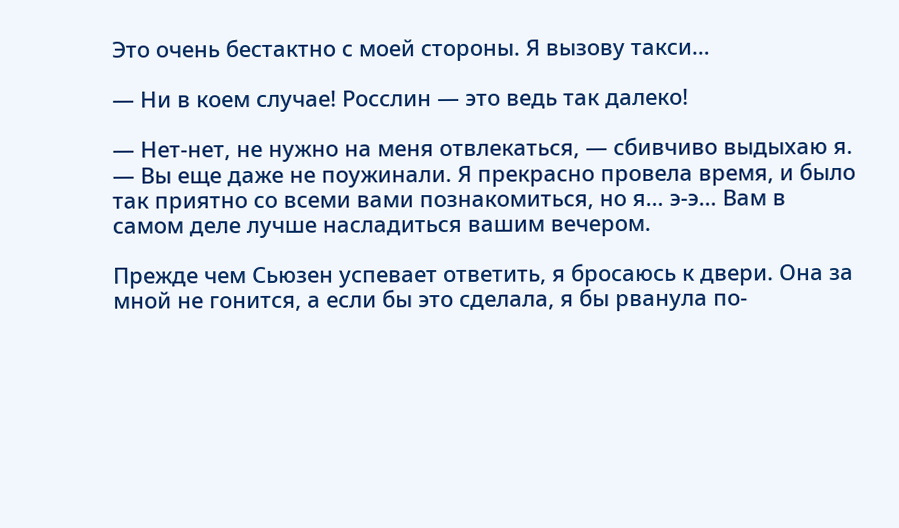Это очень бестактно с моей стороны. Я вызову такси…

— Ни в коем случае! Росслин — это ведь так далеко!

— Нет-нет, не нужно на меня отвлекаться, — сбивчиво выдыхаю я. — Вы еще даже не поужинали. Я прекрасно провела время, и было так приятно со всеми вами познакомиться, но я… э-э… Вам в самом деле лучше насладиться вашим вечером.

Прежде чем Сьюзен успевает ответить, я бросаюсь к двери. Она за мной не гонится, а если бы это сделала, я бы рванула по-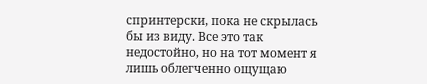спринтерски, пока не скрылась бы из виду. Все это так недостойно, но на тот момент я лишь облегченно ощущаю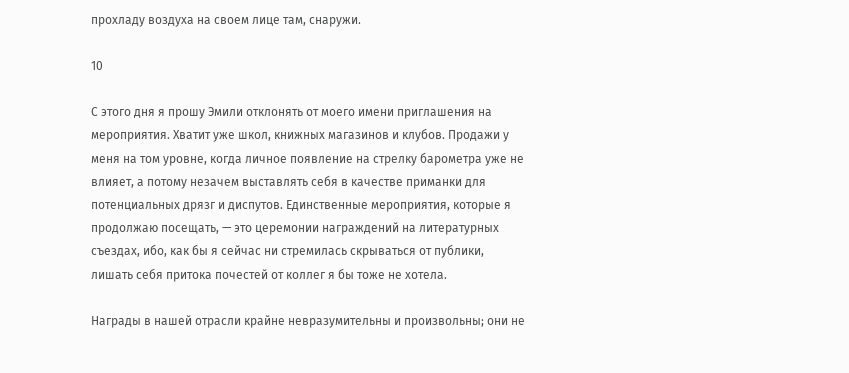прохладу воздуха на своем лице там, снаружи.

10

С этого дня я прошу Эмили отклонять от моего имени приглашения на мероприятия. Хватит уже школ, книжных магазинов и клубов. Продажи у меня на том уровне, когда личное появление на стрелку барометра уже не влияет, а потому незачем выставлять себя в качестве приманки для потенциальных дрязг и диспутов. Единственные мероприятия, которые я продолжаю посещать, — это церемонии награждений на литературных съездах, ибо, как бы я сейчас ни стремилась скрываться от публики, лишать себя притока почестей от коллег я бы тоже не хотела.

Награды в нашей отрасли крайне невразумительны и произвольны; они не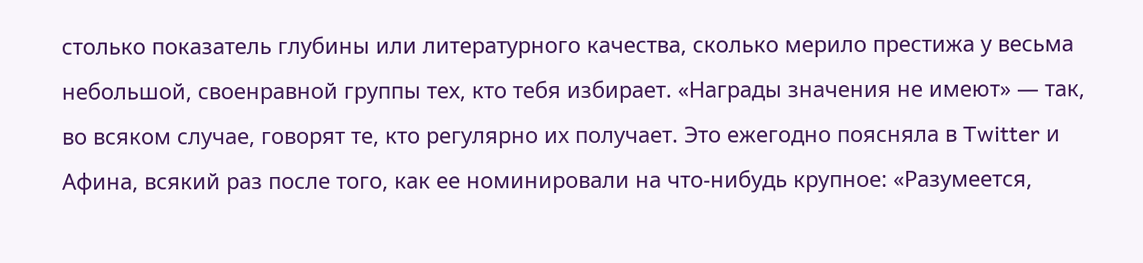столько показатель глубины или литературного качества, сколько мерило престижа у весьма небольшой, своенравной группы тех, кто тебя избирает. «Награды значения не имеют» — так, во всяком случае, говорят те, кто регулярно их получает. Это ежегодно поясняла в Twitter и Афина, всякий раз после того, как ее номинировали на что-нибудь крупное: «Разумеется,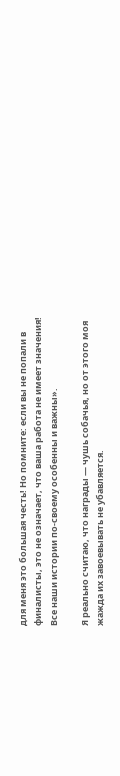для меня это большая честь! Но помните: если вы не попали в финалисты, это не означает, что ваша работа не имеет значения! Все наши истории по-своему особенны и важны».

Я реально считаю, что награды — чушь собачья, но от этого моя жажда их завоевывать не убавляется.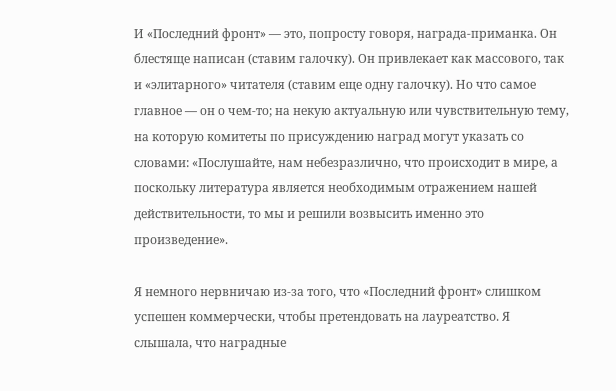И «Последний фронт» — это, попросту говоря, награда-приманка. Он блестяще написан (ставим галочку). Он привлекает как массового, так и «элитарного» читателя (ставим еще одну галочку). Но что самое главное — он о чем-то; на некую актуальную или чувствительную тему, на которую комитеты по присуждению наград могут указать со словами: «Послушайте, нам небезразлично, что происходит в мире, а поскольку литература является необходимым отражением нашей действительности, то мы и решили возвысить именно это произведение».

Я немного нервничаю из-за того, что «Последний фронт» слишком успешен коммерчески, чтобы претендовать на лауреатство. Я слышала, что наградные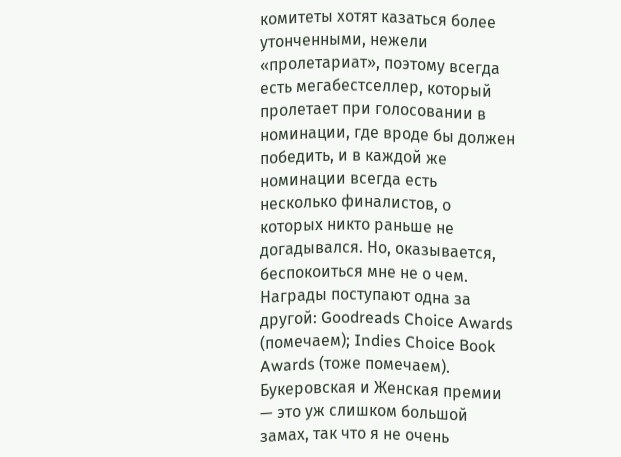комитеты хотят казаться более утонченными, нежели «пролетариат», поэтому всегда есть мегабестселлер, который пролетает при голосовании в номинации, где вроде бы должен победить, и в каждой же номинации всегда есть несколько финалистов, о которых никто раньше не догадывался. Но, оказывается, беспокоиться мне не о чем. Награды поступают одна за другой: Goodreads Choice Awards (помечаем); Indies Choice Book Awards (тоже помечаем). Букеровская и Женская премии — это уж слишком большой замах, так что я не очень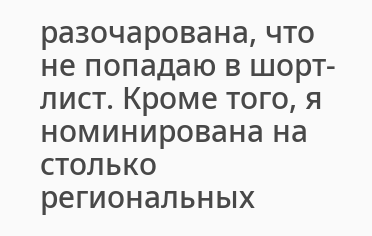разочарована, что не попадаю в шорт-лист. Кроме того, я номинирована на столько региональных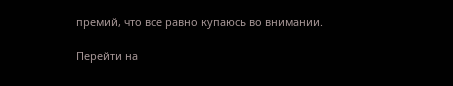премий, что все равно купаюсь во внимании.

Перейти на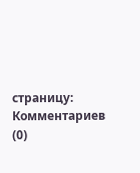страницу:
Комментариев (0)